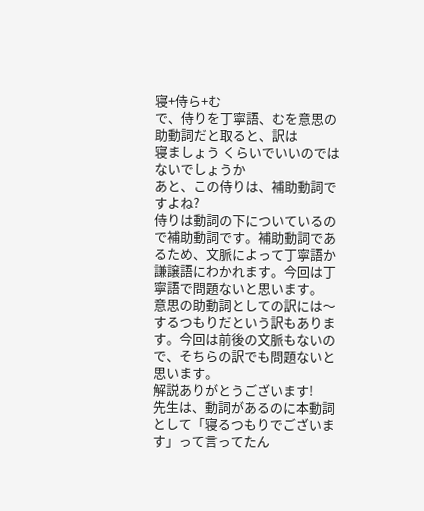寝+侍ら+む
で、侍りを丁寧語、むを意思の助動詞だと取ると、訳は
寝ましょう くらいでいいのではないでしょうか
あと、この侍りは、補助動詞ですよね?
侍りは動詞の下についているので補助動詞です。補助動詞であるため、文脈によって丁寧語か謙譲語にわかれます。今回は丁寧語で問題ないと思います。
意思の助動詞としての訳には〜するつもりだという訳もあります。今回は前後の文脈もないので、そちらの訳でも問題ないと思います。
解説ありがとうございます!
先生は、動詞があるのに本動詞として「寝るつもりでございます」って言ってたん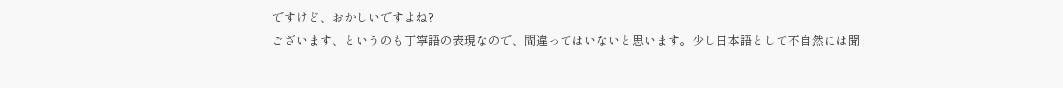ですけど、おかしいですよね?
ございます、というのも丁寧語の表現なので、間違ってはいないと思います。少し日本語として不自然には聞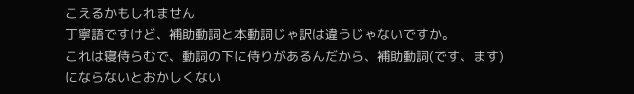こえるかもしれません
丁寧語ですけど、補助動詞と本動詞じゃ訳は違うじゃないですか。
これは寝侍らむで、動詞の下に侍りがあるんだから、補助動詞(です、ます)にならないとおかしくない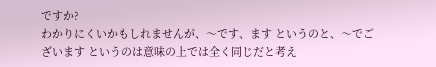ですか?
わかりにくいかもしれませんが、〜です、ます というのと、〜でございます というのは意味の上では全く同じだと考え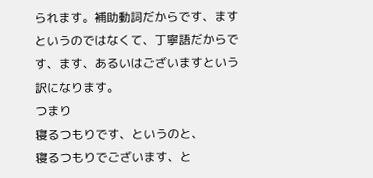られます。補助動詞だからです、ますというのではなくて、丁寧語だからです、ます、あるいはございますという訳になります。
つまり
寝るつもりです、というのと、
寝るつもりでございます、と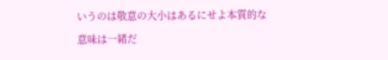いうのは敬意の大小はあるにせよ本質的な意味は一緒だ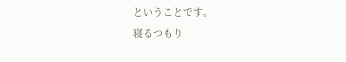ということです。
寝るつもり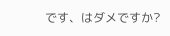です、はダメですか?